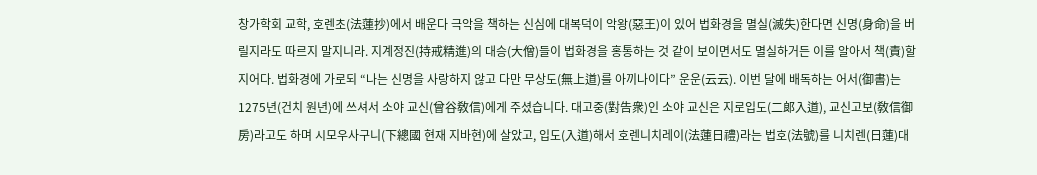창가학회 교학, 호렌초(法蓮抄)에서 배운다 극악을 책하는 신심에 대복덕이 악왕(惡王)이 있어 법화경을 멸실(滅失)한다면 신명(身命)을 버릴지라도 따르지 말지니라. 지계정진(持戒精進)의 대승(大僧)들이 법화경을 홍통하는 것 같이 보이면서도 멸실하거든 이를 알아서 책(責)할지어다. 법화경에 가로되 “나는 신명을 사랑하지 않고 다만 무상도(無上道)를 아끼나이다” 운운(云云). 이번 달에 배독하는 어서(御書)는 1275년(건치 원년)에 쓰셔서 소야 교신(曾谷敎信)에게 주셨습니다. 대고중(對告衆)인 소야 교신은 지로입도(二郞入道), 교신고보(敎信御房)라고도 하며 시모우사구니(下總國 현재 지바현)에 살았고, 입도(入道)해서 호렌니치레이(法蓮日禮)라는 법호(法號)를 니치렌(日蓮)대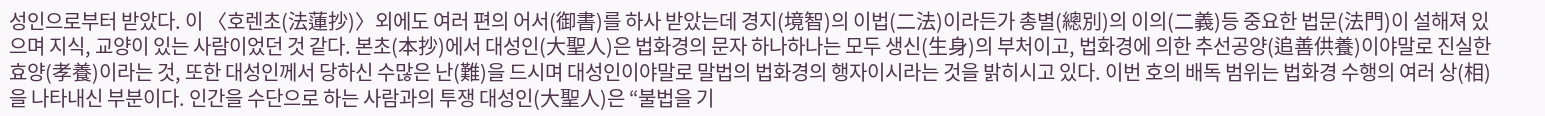성인으로부터 받았다. 이 〈호렌초(法蓮抄)〉외에도 여러 편의 어서(御書)를 하사 받았는데 경지(境智)의 이법(二法)이라든가 총별(總別)의 이의(二義)등 중요한 법문(法門)이 설해져 있으며 지식, 교양이 있는 사람이었던 것 같다. 본초(本抄)에서 대성인(大聖人)은 법화경의 문자 하나하나는 모두 생신(生身)의 부처이고, 법화경에 의한 추선공양(追善供養)이야말로 진실한 효양(孝養)이라는 것, 또한 대성인께서 당하신 수많은 난(難)을 드시며 대성인이야말로 말법의 법화경의 행자이시라는 것을 밝히시고 있다. 이번 호의 배독 범위는 법화경 수행의 여러 상(相)을 나타내신 부분이다. 인간을 수단으로 하는 사람과의 투쟁 대성인(大聖人)은 “불법을 기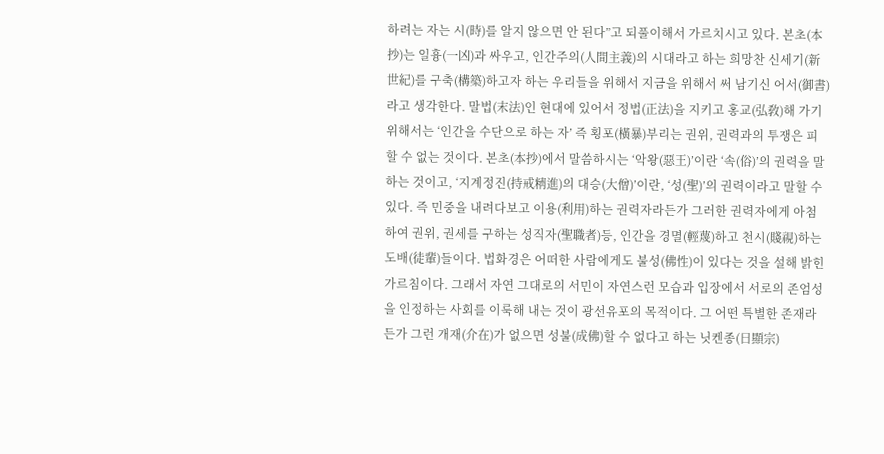하려는 자는 시(時)를 알지 않으면 안 된다”고 되풀이해서 가르치시고 있다. 본초(本抄)는 일흉(一凶)과 싸우고, 인간주의(人間主義)의 시대라고 하는 희망찬 신세기(新世紀)를 구축(構築)하고자 하는 우리들을 위해서 지금을 위해서 써 남기신 어서(御書)라고 생각한다. 말법(末法)인 현대에 있어서 정법(正法)을 지키고 홍교(弘敎)해 가기 위해서는 ‘인간을 수단으로 하는 자’ 즉 횡포(橫暴)부리는 권위, 권력과의 투쟁은 피할 수 없는 것이다. 본초(本抄)에서 말씀하시는 ‘악왕(惡王)’이란 ‘속(俗)’의 권력을 말하는 것이고, ‘지계정진(持戒精進)의 대승(大僧)’이란, ‘성(聖)’의 권력이라고 말할 수 있다. 즉 민중을 내려다보고 이용(利用)하는 권력자라든가 그러한 권력자에게 아첨하여 권위, 권세를 구하는 성직자(聖職者)등, 인간을 경멸(輕蔑)하고 천시(賤視)하는 도배(徒輩)들이다. 법화경은 어떠한 사람에게도 불성(佛性)이 있다는 것을 설해 밝힌 가르침이다. 그래서 자연 그대로의 서민이 자연스런 모습과 입장에서 서로의 존엄성을 인정하는 사회를 이룩해 내는 것이 광선유포의 목적이다. 그 어떤 특별한 존재라든가 그런 개재(介在)가 없으면 성불(成佛)할 수 없다고 하는 닛켄종(日顯宗)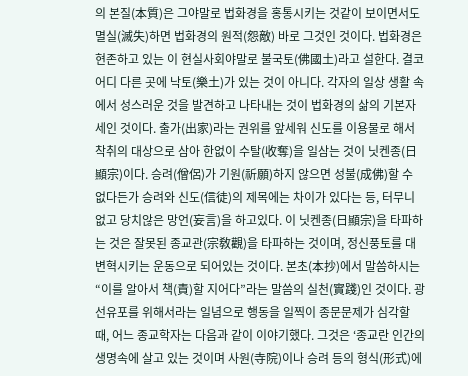의 본질(本質)은 그야말로 법화경을 홍통시키는 것같이 보이면서도 멸실(滅失)하면 법화경의 원적(怨敵) 바로 그것인 것이다. 법화경은 현존하고 있는 이 현실사회야말로 불국토(佛國土)라고 설한다. 결코 어디 다른 곳에 낙토(樂土)가 있는 것이 아니다. 각자의 일상 생활 속에서 성스러운 것을 발견하고 나타내는 것이 법화경의 삶의 기본자세인 것이다. 출가(出家)라는 권위를 앞세워 신도를 이용물로 해서 착취의 대상으로 삼아 한없이 수탈(收奪)을 일삼는 것이 닛켄종(日顯宗)이다. 승려(僧侶)가 기원(祈願)하지 않으면 성불(成佛)할 수 없다든가 승려와 신도(信徒)의 제목에는 차이가 있다는 등, 터무니없고 당치않은 망언(妄言)을 하고있다. 이 닛켄종(日顯宗)을 타파하는 것은 잘못된 종교관(宗敎觀)을 타파하는 것이며, 정신풍토를 대변혁시키는 운동으로 되어있는 것이다. 본초(本抄)에서 말씀하시는 “이를 알아서 책(責)할 지어다”라는 말씀의 실천(實踐)인 것이다. 광선유포를 위해서라는 일념으로 행동을 일찍이 종문문제가 심각할 때, 어느 종교학자는 다음과 같이 이야기했다. 그것은 ‘종교란 인간의 생명속에 살고 있는 것이며 사원(寺院)이나 승려 등의 형식(形式)에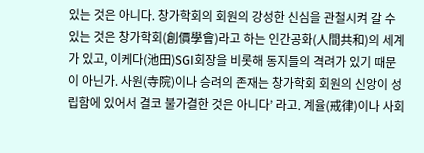있는 것은 아니다. 창가학회의 회원의 강성한 신심을 관철시켜 갈 수 있는 것은 창가학회(創價學會)라고 하는 인간공화(人間共和)의 세계가 있고, 이케다(池田)SGI회장을 비롯해 동지들의 격려가 있기 때문이 아닌가. 사원(寺院)이나 승려의 존재는 창가학회 회원의 신앙이 성립함에 있어서 결코 불가결한 것은 아니다’ 라고. 계율(戒律)이나 사회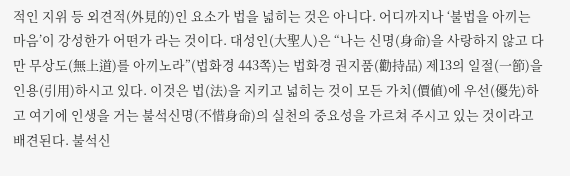적인 지위 등 외견적(外見的)인 요소가 법을 넓히는 것은 아니다. 어디까지나 ‘불법을 아끼는 마음’이 강성한가 어떤가 라는 것이다. 대성인(大聖人)은 “나는 신명(身命)을 사랑하지 않고 다만 무상도(無上道)를 아끼노라”(법화경 443쪽)는 법화경 권지품(勸持品) 제13의 일절(一節)을 인용(引用)하시고 있다. 이것은 법(法)을 지키고 넓히는 것이 모든 가치(價値)에 우선(優先)하고 여기에 인생을 거는 불석신명(不惜身命)의 실천의 중요성을 가르쳐 주시고 있는 것이라고 배견된다. 불석신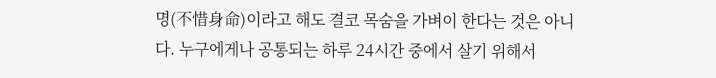명(不惜身命)이라고 해도 결코 목숨을 가벼이 한다는 것은 아니다. 누구에게나 공통되는 하루 24시간 중에서 살기 위해서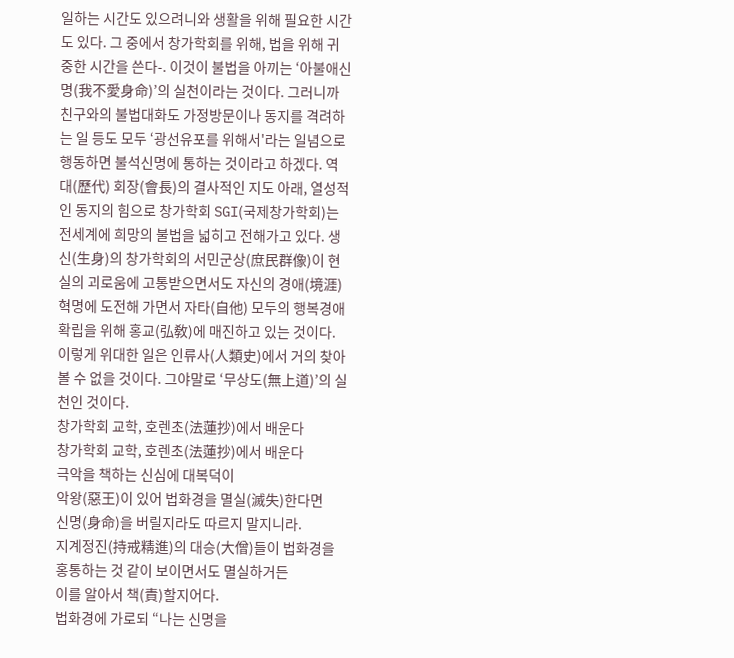일하는 시간도 있으려니와 생활을 위해 필요한 시간도 있다. 그 중에서 창가학회를 위해, 법을 위해 귀중한 시간을 쓴다-. 이것이 불법을 아끼는 ‘아불애신명(我不愛身命)’의 실천이라는 것이다. 그러니까 친구와의 불법대화도 가정방문이나 동지를 격려하는 일 등도 모두 ‘광선유포를 위해서'라는 일념으로 행동하면 불석신명에 통하는 것이라고 하겠다. 역대(歷代) 회장(會長)의 결사적인 지도 아래, 열성적인 동지의 힘으로 창가학회 SGI(국제창가학회)는 전세계에 희망의 불법을 넓히고 전해가고 있다. 생신(生身)의 창가학회의 서민군상(庶民群像)이 현실의 괴로움에 고통받으면서도 자신의 경애(境涯)혁명에 도전해 가면서 자타(自他) 모두의 행복경애 확립을 위해 홍교(弘敎)에 매진하고 있는 것이다. 이렇게 위대한 일은 인류사(人類史)에서 거의 찾아 볼 수 없을 것이다. 그야말로 ‘무상도(無上道)’의 실천인 것이다.
창가학회 교학, 호렌초(法蓮抄)에서 배운다
창가학회 교학, 호렌초(法蓮抄)에서 배운다
극악을 책하는 신심에 대복덕이
악왕(惡王)이 있어 법화경을 멸실(滅失)한다면
신명(身命)을 버릴지라도 따르지 말지니라.
지계정진(持戒精進)의 대승(大僧)들이 법화경을
홍통하는 것 같이 보이면서도 멸실하거든
이를 알아서 책(責)할지어다.
법화경에 가로되 “나는 신명을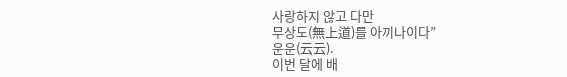사랑하지 않고 다만
무상도(無上道)를 아끼나이다”
운운(云云).
이번 달에 배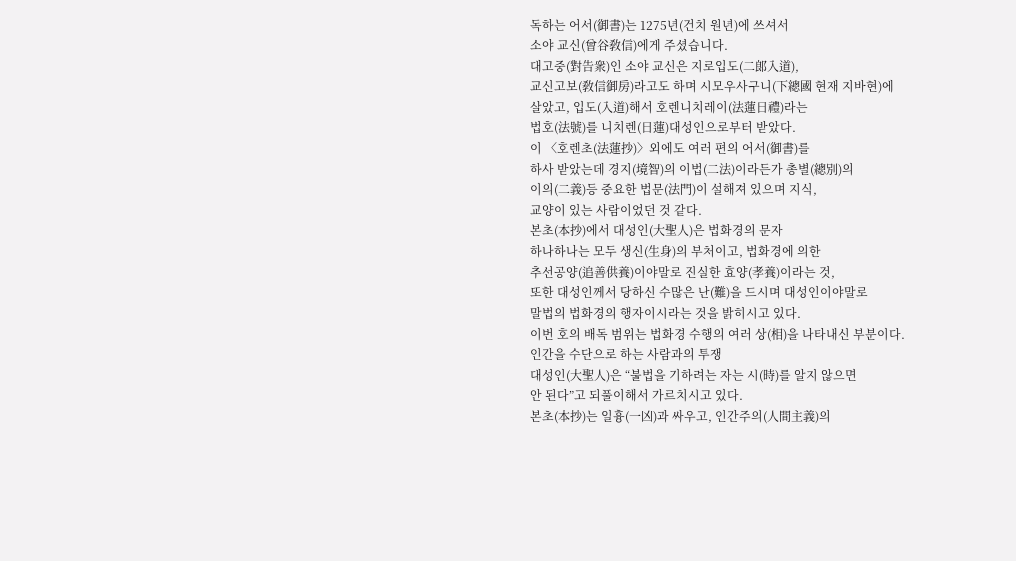독하는 어서(御書)는 1275년(건치 원년)에 쓰셔서
소야 교신(曾谷敎信)에게 주셨습니다.
대고중(對告衆)인 소야 교신은 지로입도(二郞入道),
교신고보(敎信御房)라고도 하며 시모우사구니(下總國 현재 지바현)에
살았고, 입도(入道)해서 호렌니치레이(法蓮日禮)라는
법호(法號)를 니치렌(日蓮)대성인으로부터 받았다.
이 〈호렌초(法蓮抄)〉외에도 여러 편의 어서(御書)를
하사 받았는데 경지(境智)의 이법(二法)이라든가 총별(總別)의
이의(二義)등 중요한 법문(法門)이 설해져 있으며 지식,
교양이 있는 사람이었던 것 같다.
본초(本抄)에서 대성인(大聖人)은 법화경의 문자
하나하나는 모두 생신(生身)의 부처이고, 법화경에 의한
추선공양(追善供養)이야말로 진실한 효양(孝養)이라는 것,
또한 대성인께서 당하신 수많은 난(難)을 드시며 대성인이야말로
말법의 법화경의 행자이시라는 것을 밝히시고 있다.
이번 호의 배독 범위는 법화경 수행의 여러 상(相)을 나타내신 부분이다.
인간을 수단으로 하는 사람과의 투쟁
대성인(大聖人)은 “불법을 기하려는 자는 시(時)를 알지 않으면
안 된다”고 되풀이해서 가르치시고 있다.
본초(本抄)는 일흉(一凶)과 싸우고, 인간주의(人間主義)의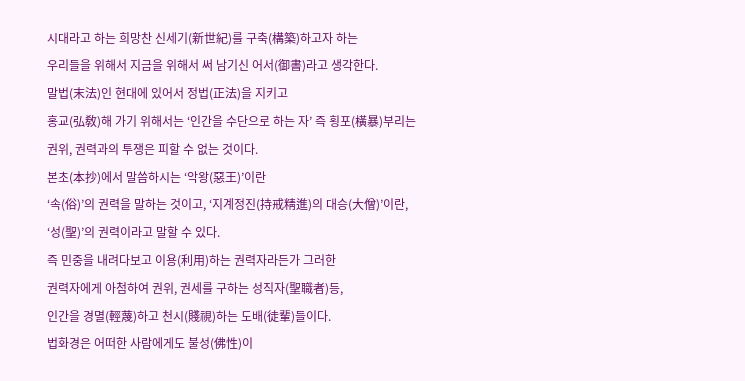시대라고 하는 희망찬 신세기(新世紀)를 구축(構築)하고자 하는
우리들을 위해서 지금을 위해서 써 남기신 어서(御書)라고 생각한다.
말법(末法)인 현대에 있어서 정법(正法)을 지키고
홍교(弘敎)해 가기 위해서는 ‘인간을 수단으로 하는 자’ 즉 횡포(橫暴)부리는
권위, 권력과의 투쟁은 피할 수 없는 것이다.
본초(本抄)에서 말씀하시는 ‘악왕(惡王)’이란
‘속(俗)’의 권력을 말하는 것이고, ‘지계정진(持戒精進)의 대승(大僧)’이란,
‘성(聖)’의 권력이라고 말할 수 있다.
즉 민중을 내려다보고 이용(利用)하는 권력자라든가 그러한
권력자에게 아첨하여 권위, 권세를 구하는 성직자(聖職者)등,
인간을 경멸(輕蔑)하고 천시(賤視)하는 도배(徒輩)들이다.
법화경은 어떠한 사람에게도 불성(佛性)이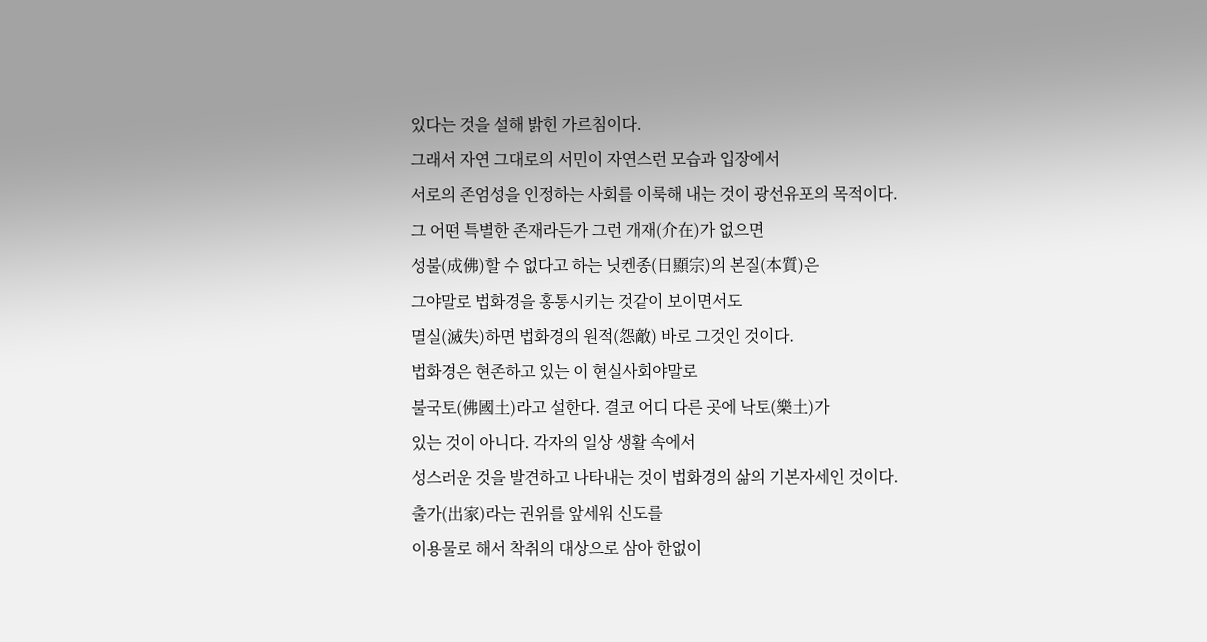있다는 것을 설해 밝힌 가르침이다.
그래서 자연 그대로의 서민이 자연스런 모습과 입장에서
서로의 존엄성을 인정하는 사회를 이룩해 내는 것이 광선유포의 목적이다.
그 어떤 특별한 존재라든가 그런 개재(介在)가 없으면
성불(成佛)할 수 없다고 하는 닛켄종(日顯宗)의 본질(本質)은
그야말로 법화경을 홍통시키는 것같이 보이면서도
멸실(滅失)하면 법화경의 원적(怨敵) 바로 그것인 것이다.
법화경은 현존하고 있는 이 현실사회야말로
불국토(佛國土)라고 설한다. 결코 어디 다른 곳에 낙토(樂土)가
있는 것이 아니다. 각자의 일상 생활 속에서
성스러운 것을 발견하고 나타내는 것이 법화경의 삶의 기본자세인 것이다.
출가(出家)라는 권위를 앞세워 신도를
이용물로 해서 착취의 대상으로 삼아 한없이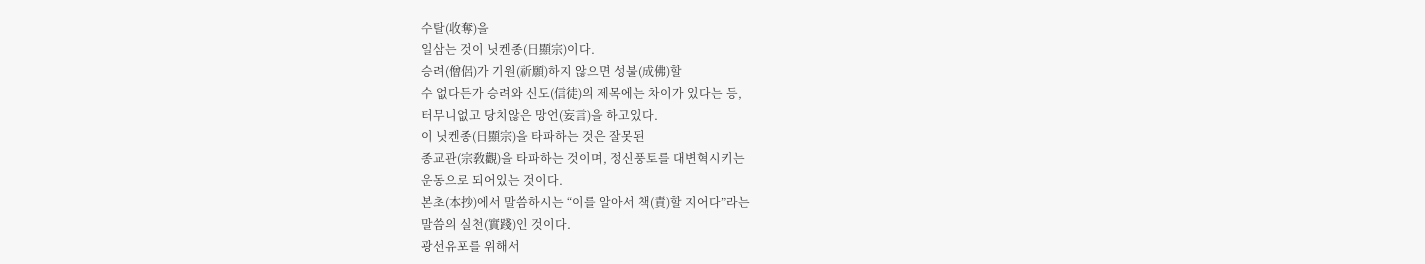수탈(收奪)을
일삼는 것이 닛켄종(日顯宗)이다.
승려(僧侶)가 기원(祈願)하지 않으면 성불(成佛)할
수 없다든가 승려와 신도(信徒)의 제목에는 차이가 있다는 등,
터무니없고 당치않은 망언(妄言)을 하고있다.
이 닛켄종(日顯宗)을 타파하는 것은 잘못된
종교관(宗敎觀)을 타파하는 것이며, 정신풍토를 대변혁시키는
운동으로 되어있는 것이다.
본초(本抄)에서 말씀하시는 “이를 알아서 책(責)할 지어다”라는
말씀의 실천(實踐)인 것이다.
광선유포를 위해서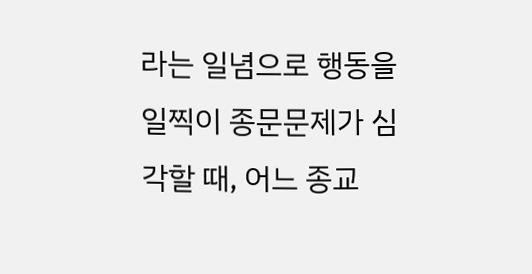라는 일념으로 행동을
일찍이 종문문제가 심각할 때, 어느 종교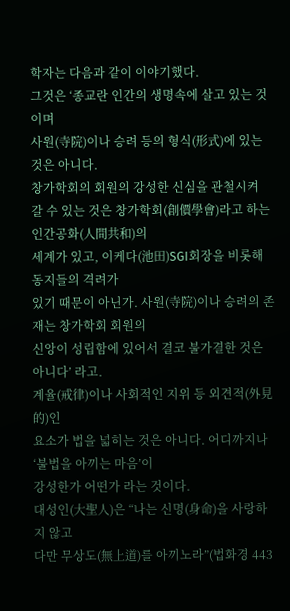학자는 다음과 같이 이야기했다.
그것은 ‘종교란 인간의 생명속에 살고 있는 것이며
사원(寺院)이나 승려 등의 형식(形式)에 있는 것은 아니다.
창가학회의 회원의 강성한 신심을 관철시켜
갈 수 있는 것은 창가학회(創價學會)라고 하는 인간공화(人間共和)의
세계가 있고, 이케다(池田)SGI회장을 비롯해 동지들의 격려가
있기 때문이 아닌가. 사원(寺院)이나 승려의 존재는 창가학회 회원의
신앙이 성립함에 있어서 결코 불가결한 것은 아니다’ 라고.
계율(戒律)이나 사회적인 지위 등 외견적(外見的)인
요소가 법을 넓히는 것은 아니다. 어디까지나 ‘불법을 아끼는 마음’이
강성한가 어떤가 라는 것이다.
대성인(大聖人)은 “나는 신명(身命)을 사랑하지 않고
다만 무상도(無上道)를 아끼노라”(법화경 443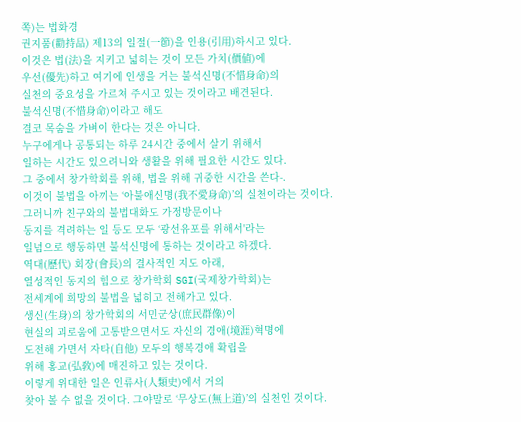쪽)는 법화경
권지품(勸持品) 제13의 일절(一節)을 인용(引用)하시고 있다.
이것은 법(法)을 지키고 넓히는 것이 모든 가치(價値)에
우선(優先)하고 여기에 인생을 거는 불석신명(不惜身命)의
실천의 중요성을 가르쳐 주시고 있는 것이라고 배견된다.
불석신명(不惜身命)이라고 해도
결코 목숨을 가벼이 한다는 것은 아니다.
누구에게나 공통되는 하루 24시간 중에서 살기 위해서
일하는 시간도 있으려니와 생활을 위해 필요한 시간도 있다.
그 중에서 창가학회를 위해, 법을 위해 귀중한 시간을 쓴다-.
이것이 불법을 아끼는 ‘아불애신명(我不愛身命)’의 실천이라는 것이다.
그러니까 친구와의 불법대화도 가정방문이나
동지를 격려하는 일 등도 모두 ‘광선유포를 위해서'라는
일념으로 행동하면 불석신명에 통하는 것이라고 하겠다.
역대(歷代) 회장(會長)의 결사적인 지도 아래,
열성적인 동지의 힘으로 창가학회 SGI(국제창가학회)는
전세계에 희망의 불법을 넓히고 전해가고 있다.
생신(生身)의 창가학회의 서민군상(庶民群像)이
현실의 괴로움에 고통받으면서도 자신의 경애(境涯)혁명에
도전해 가면서 자타(自他) 모두의 행복경애 확립을
위해 홍교(弘敎)에 매진하고 있는 것이다.
이렇게 위대한 일은 인류사(人類史)에서 거의
찾아 볼 수 없을 것이다. 그야말로 ‘무상도(無上道)’의 실천인 것이다.